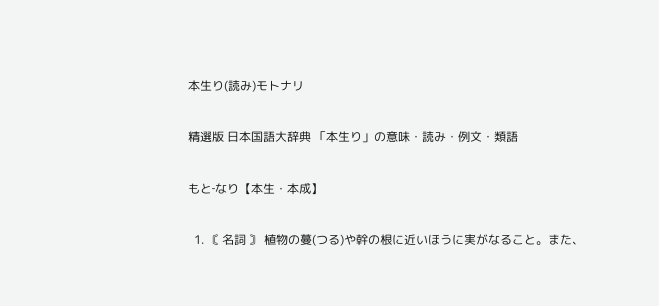本生り(読み)モトナリ

精選版 日本国語大辞典 「本生り」の意味・読み・例文・類語

もと‐なり【本生・本成】

  1. 〘 名詞 〙 植物の蔓(つる)や幹の根に近いほうに実がなること。また、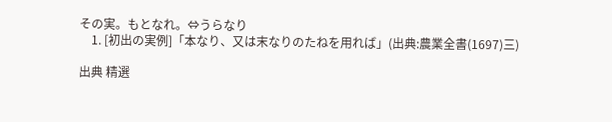その実。もとなれ。⇔うらなり
    1. [初出の実例]「本なり、又は末なりのたねを用れば」(出典:農業全書(1697)三)

出典 精選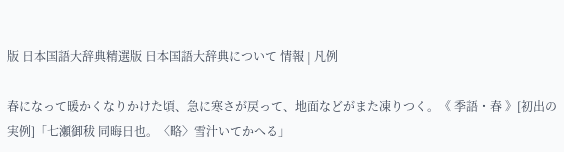版 日本国語大辞典精選版 日本国語大辞典について 情報 | 凡例

春になって暖かくなりかけた頃、急に寒さが戻って、地面などがまた凍りつく。《 季語・春 》[初出の実例]「七瀬御秡 同晦日也。〈略〉雪汁いてかへる」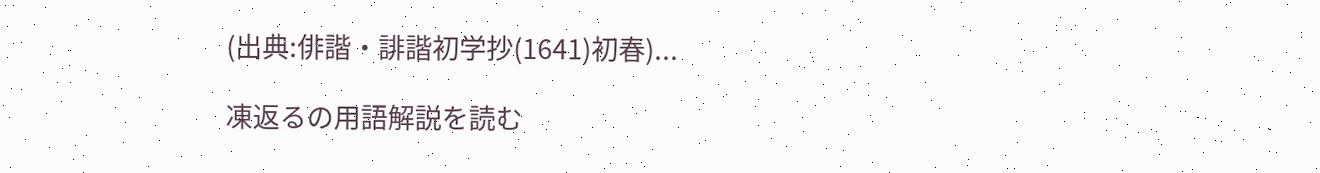(出典:俳諧・誹諧初学抄(1641)初春)...

凍返るの用語解説を読む